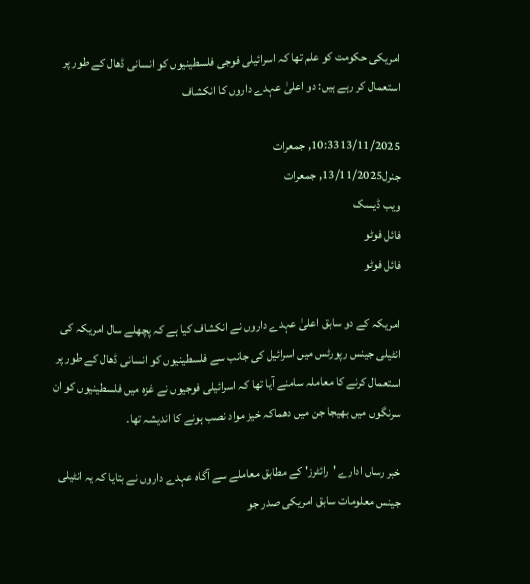امریکی حکومت کو علم تھا کہ اسرائیلی فوجی فلسطینیوں کو انسانی ڈھال کے طور پر استعمال کر رہے ہیں: دو اعلیٰ عہدے داروں کا انکشاف

10:3313/11/2025, جمعرات
جنرل13/11/2025, جمعرات
ویب ڈیسک
فائل فوٹو
فائل فوٹو

امریکہ کے دو سابق اعلیٰ عہدے داروں نے انکشاف کیا ہے کہ پچھلے سال امریکہ کی انٹیلی جینس رپورٹس میں اسرائیل کی جانب سے فلسطینیوں کو انسانی ڈھال کے طور پر استعمال کرنے کا معاملہ سامنے آیا تھا کہ اسرائیلی فوجیوں نے غزہ میں فلسطینیوں کو ان سرنگوں میں بھیجا جن میں دھماکہ خیز مواد نصب ہونے کا اندیشہ تھا۔

خبر رساں ادارے 'رائٹرز' کے مطابق معاملے سے آگاہ عہدے داروں نے بتایا کہ یہ انٹیلی جینس معلومات سابق امریکی صدر جو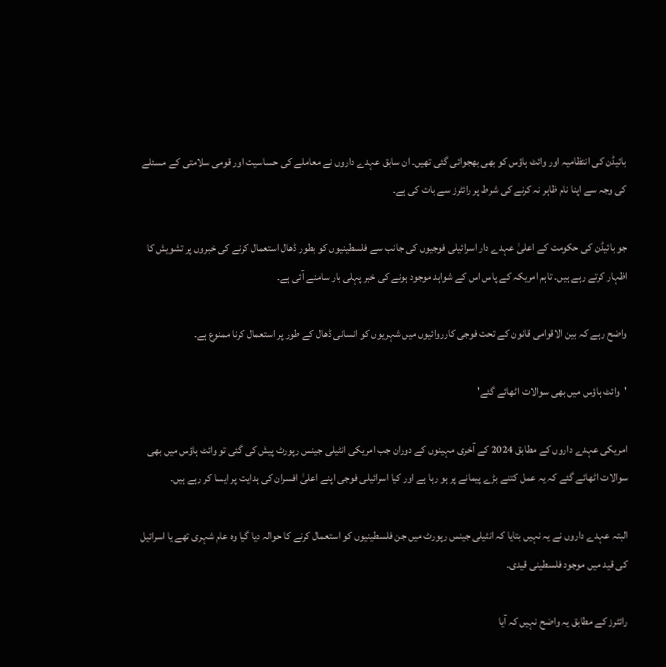بائیڈن کی انتظامیہ اور وائٹ ہاؤس کو بھی بھجوائی گئی تھیں۔ ان سابق عہدے داروں نے معاملے کی حساسیت اور قومی سلامتی کے مسئلے کی وجہ سے اپنا نام ظاہر نہ کرنے کی شرط پر رائٹرز سے بات کی ہے۔

جو بائیڈن کی حکومت کے اعلیٰ عہدے دار اسرائیلی فوجیوں کی جانب سے فلسطینیوں کو بطور ڈھال استعمال کرنے کی خبروں پر تشویش کا اظہار کرتے رہے ہیں۔ تاہم امریکہ کے پاس اس کے شواہد موجود ہونے کی خبر پہلی بار سامنے آئی ہے۔

واضح رہے کہ بین الاقوامی قانون کے تحت فوجی کارروائیوں میں شہریوں کو انسانی ڈھال کے طور پر استعمال کرنا ممنوع ہے۔

'وائٹ ہاؤس میں بھی سوالات اٹھائے گئے'

امریکی عہدے داروں کے مطابق 2024 کے آخری مہینوں کے دوران جب امریکی انٹیلی جینس رپورٹ پیش کی گئی تو وائٹ ہاؤس میں بھی سوالات اٹھائے گئے کہ یہ عمل کتنے بڑے پیمانے پر ہو رہا ہے اور کیا اسرائیلی فوجی اپنے اعلیٰ افسران کی ہدایت پر ایسا کر رہے ہیں۔

البتہ عہدے داروں نے یہ نہیں بتایا کہ انٹیلی جینس رپورٹ میں جن فلسطینیوں کو استعمال کرنے کا حوالہ دیا گیا وہ عام شہری تھے یا اسرائیل کی قید میں موجود فلسطینی قیدی۔

رائٹرز کے مطابق یہ واضح نہیں کہ آیا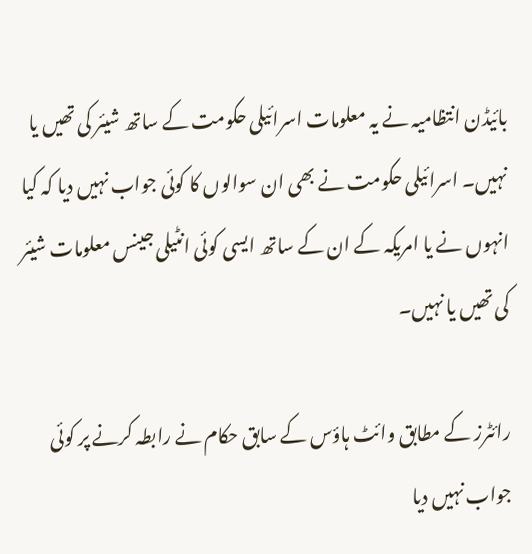بائیڈن انتظامیہ نے یہ معلومات اسرائیلی حکومت کے ساتھ شیئر کی تھیں یا نہیں۔ اسرائیلی حکومت نے بھی ان سوالوں کا کوئی جواب نہیں دیا کہ کیا انہوں نے یا امریکہ کے ان کے ساتھ ایسی کوئی انٹیلی جینس معلومات شیئر کی تھیں یا نہیں۔

رائٹرز کے مطابق وائٹ ہاؤس کے سابق حکام نے رابطہ کرنے پر کوئی جواب نہیں دیا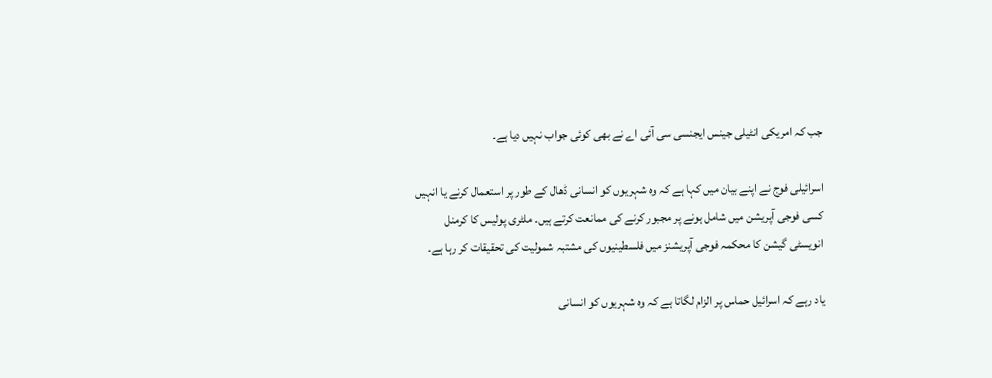جب کہ امریکی انٹیلی جینس ایجنسی سی آئی اے نے بھی کوئی جواب نہیں دیا ہے۔

اسرائیلی فوج نے اپنے بیان میں کہا ہے کہ وہ شہریوں کو انسانی ڈھال کے طور پر استعمال کرنے یا انہیں کسی فوجی آپریشن میں شامل ہونے پر مجبور کرنے کی ممانعت کرتے ہیں۔ ملٹری پولیس کا کرمنل انویسٹی گیشن کا محکمہ فوجی آپریشنز میں فلسطینیوں کی مشتبہ شمولیت کی تحقیقات کر رہا ہے۔

یاد رہے کہ اسرائیل حماس پر الزام لگاتا ہے کہ وہ شہریوں کو انسانی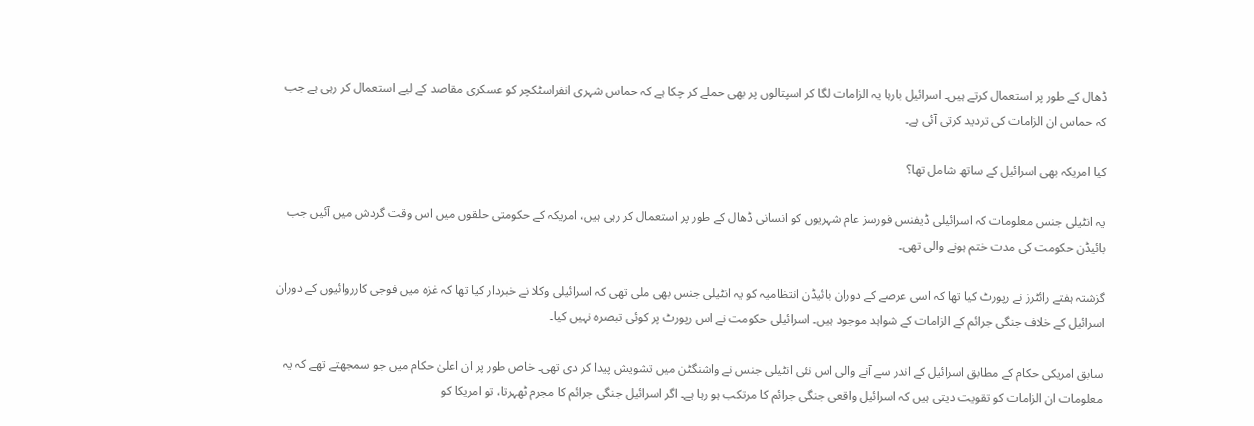ڈھال کے طور پر استعمال کرتے ہیں۔ اسرائیل بارہا یہ الزامات لگا کر اسپتالوں پر بھی حملے کر چکا ہے کہ حماس شہری انفراسٹکچر کو عسکری مقاصد کے لیے استعمال کر رہی ہے جب کہ حماس ان الزامات کی تردید کرتی آئی ہے۔

کیا امریکہ بھی اسرائیل کے ساتھ شامل تھا؟

یہ انٹیلی جنس معلومات کہ اسرائیلی ڈیفنس فورسز عام شہریوں کو انسانی ڈھال کے طور پر استعمال کر رہی ہیں، امریکہ کے حکومتی حلقوں میں اس وقت گردش میں آئیں جب بائیڈن حکومت کی مدت ختم ہونے والی تھی۔

گزشتہ ہفتے رائٹرز نے رپورٹ کیا تھا کہ اسی عرصے کے دوران بائیڈن انتظامیہ کو یہ انٹیلی جنس بھی ملی تھی کہ اسرائیلی وکلا نے خبردار کیا تھا کہ غزہ میں فوجی کارروائیوں کے دوران اسرائیل کے خلاف جنگی جرائم کے الزامات کے شواہد موجود ہیں۔ اسرائیلی حکومت نے اس رپورٹ پر کوئی تبصرہ نہیں کیا۔

سابق امریکی حکام کے مطابق اسرائیل کے اندر سے آنے والی اس نئی انٹیلی جنس نے واشنگٹن میں تشویش پیدا کر دی تھی۔ خاص طور پر ان اعلیٰ حکام میں جو سمجھتے تھے کہ یہ معلومات ان الزامات کو تقویت دیتی ہیں کہ اسرائیل واقعی جنگی جرائم کا مرتکب ہو رہا ہے۔ اگر اسرائیل جنگی جرائم کا مجرم ٹھہرتا، تو امریکا کو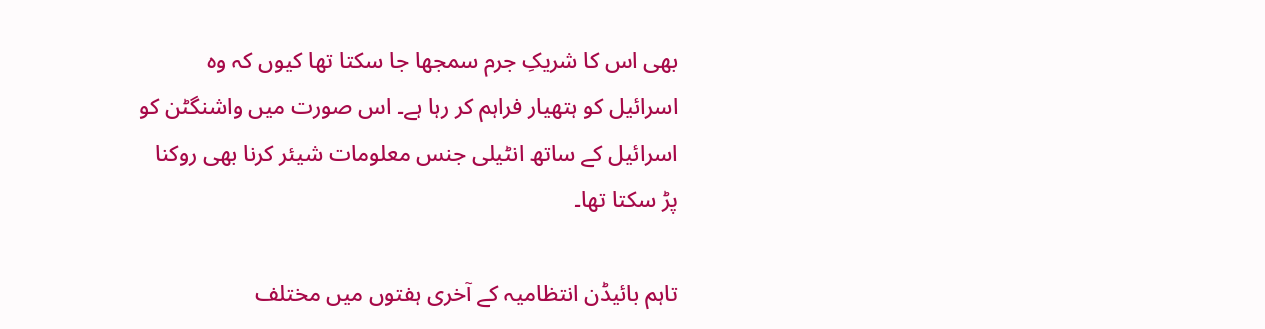بھی اس کا شریکِ جرم سمجھا جا سکتا تھا کیوں کہ وہ اسرائیل کو ہتھیار فراہم کر رہا ہے۔ اس صورت میں واشنگٹن کو اسرائیل کے ساتھ انٹیلی جنس معلومات شیئر کرنا بھی روکنا پڑ سکتا تھا۔

تاہم بائیڈن انتظامیہ کے آخری ہفتوں میں مختلف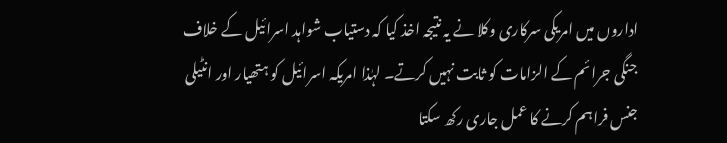اداروں میں امریکی سرکاری وکلا نے یہ نتیجہ اخذ کیا کہ دستیاب شواہد اسرائیل کے خلاف جنگی جرائم کے الزامات کو ثابت نہیں کرتے۔ لہٰذا امریکہ اسرائیل کو ہتھیار اور انٹیلی جنس فراہم کرنے کا عمل جاری رکھ سکتا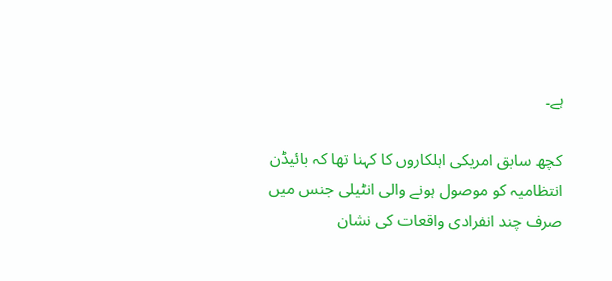ہے۔

کچھ سابق امریکی اہلکاروں کا کہنا تھا کہ بائیڈن انتظامیہ کو موصول ہونے والی انٹیلی جنس میں صرف چند انفرادی واقعات کی نشان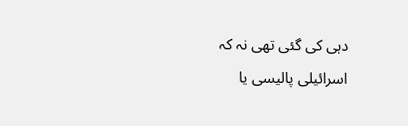دہی کی گئی تھی نہ کہ اسرائیلی پالیسی یا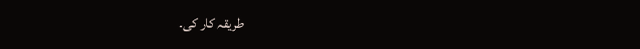طریقہ کار کی۔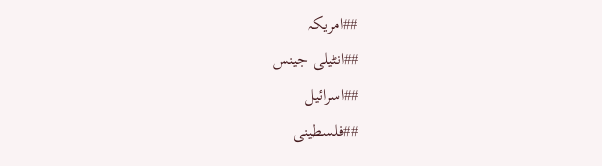##امریکہ
##انٹیلی جینس
##اسرائیل
##فلسطینی